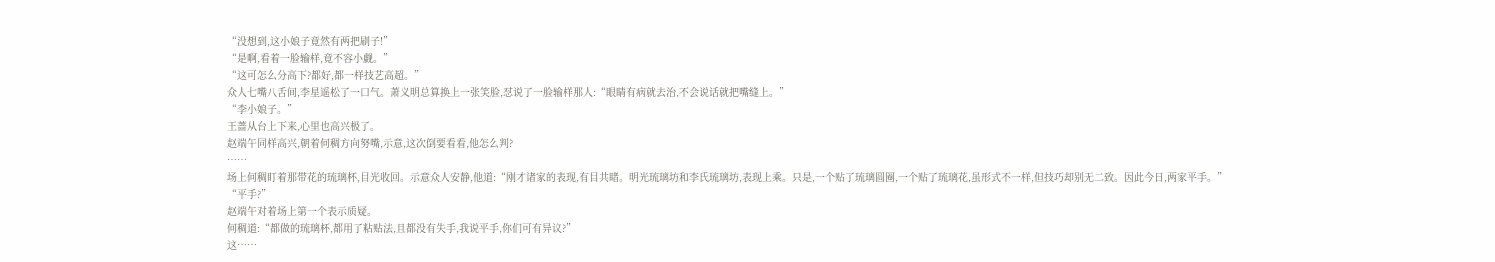“没想到,这小娘子竟然有两把刷子!”
“是啊,看着一脸输样,竟不容小觑。”
“这可怎么分高下?都好,都一样技艺高超。”
众人七嘴八舌间,李星遥松了一口气。萧义明总算换上一张笑脸,怼说了一脸输样那人:“眼睛有病就去治,不会说话就把嘴缝上。”
“李小娘子。”
王蔷从台上下来,心里也高兴极了。
赵端午同样高兴,朝着何稠方向努嘴,示意,这次倒要看看,他怎么判?
……
场上何稠盯着那带花的琉璃杯,目光收回。示意众人安静,他道:“刚才诸家的表现,有目共睹。明光琉璃坊和李氏琉璃坊,表现上乘。只是,一个贴了琉璃圆圈,一个贴了琉璃花,虽形式不一样,但技巧却别无二致。因此今日,两家平手。”
“平手?”
赵端午对着场上第一个表示质疑。
何稠道:“都做的琉璃杯,都用了粘贴法,且都没有失手,我说平手,你们可有异议?”
这……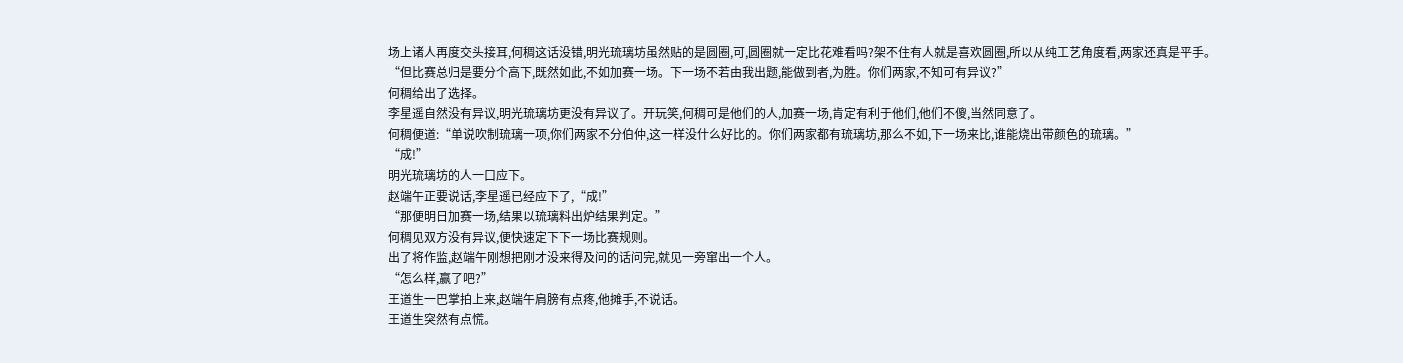场上诸人再度交头接耳,何稠这话没错,明光琉璃坊虽然贴的是圆圈,可,圆圈就一定比花难看吗?架不住有人就是喜欢圆圈,所以从纯工艺角度看,两家还真是平手。
“但比赛总归是要分个高下,既然如此,不如加赛一场。下一场不若由我出题,能做到者,为胜。你们两家,不知可有异议?”
何稠给出了选择。
李星遥自然没有异议,明光琉璃坊更没有异议了。开玩笑,何稠可是他们的人,加赛一场,肯定有利于他们,他们不傻,当然同意了。
何稠便道:“单说吹制琉璃一项,你们两家不分伯仲,这一样没什么好比的。你们两家都有琉璃坊,那么不如,下一场来比,谁能烧出带颜色的琉璃。”
“成!”
明光琉璃坊的人一口应下。
赵端午正要说话,李星遥已经应下了,“成!”
“那便明日加赛一场,结果以琉璃料出炉结果判定。”
何稠见双方没有异议,便快速定下下一场比赛规则。
出了将作监,赵端午刚想把刚才没来得及问的话问完,就见一旁窜出一个人。
“怎么样,赢了吧?”
王道生一巴掌拍上来,赵端午肩膀有点疼,他摊手,不说话。
王道生突然有点慌。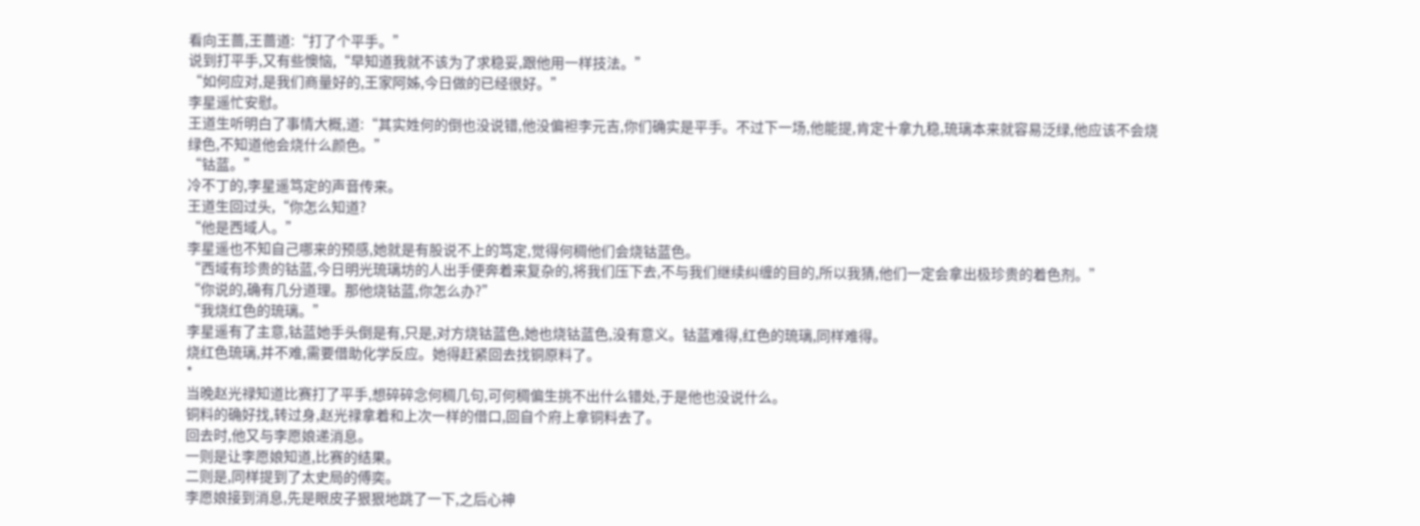看向王蔷,王蔷道:“打了个平手。”
说到打平手,又有些懊恼,“早知道我就不该为了求稳妥,跟他用一样技法。”
“如何应对,是我们商量好的,王家阿姊,今日做的已经很好。”
李星遥忙安慰。
王道生听明白了事情大概,道:“其实姓何的倒也没说错,他没偏袒李元吉,你们确实是平手。不过下一场,他能提,肯定十拿九稳,琉璃本来就容易泛绿,他应该不会烧绿色,不知道他会烧什么颜色。”
“钴蓝。”
冷不丁的,李星遥笃定的声音传来。
王道生回过头,“你怎么知道?
“他是西域人。”
李星遥也不知自己哪来的预感,她就是有股说不上的笃定,觉得何稠他们会烧钴蓝色。
“西域有珍贵的钴蓝,今日明光琉璃坊的人出手便奔着来复杂的,将我们压下去,不与我们继续纠缠的目的,所以我猜,他们一定会拿出极珍贵的着色剂。”
“你说的,确有几分道理。那他烧钴蓝,你怎么办?”
“我烧红色的琉璃。”
李星遥有了主意,钴蓝她手头倒是有,只是,对方烧钴蓝色,她也烧钴蓝色,没有意义。钴蓝难得,红色的琉璃,同样难得。
烧红色琉璃,并不难,需要借助化学反应。她得赶紧回去找铜原料了。
*
当晚赵光禄知道比赛打了平手,想碎碎念何稠几句,可何稠偏生挑不出什么错处,于是他也没说什么。
铜料的确好找,转过身,赵光禄拿着和上次一样的借口,回自个府上拿铜料去了。
回去时,他又与李愿娘递消息。
一则是让李愿娘知道,比赛的结果。
二则是,同样提到了太史局的傅奕。
李愿娘接到消息,先是眼皮子狠狠地跳了一下,之后心神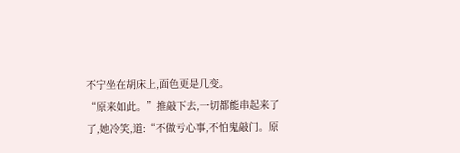不宁坐在胡床上,面色更是几变。
“原来如此。”推敲下去,一切都能串起来了了,她冷笑,道:“不做亏心事,不怕鬼敲门。原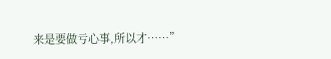来是要做亏心事,所以才……”